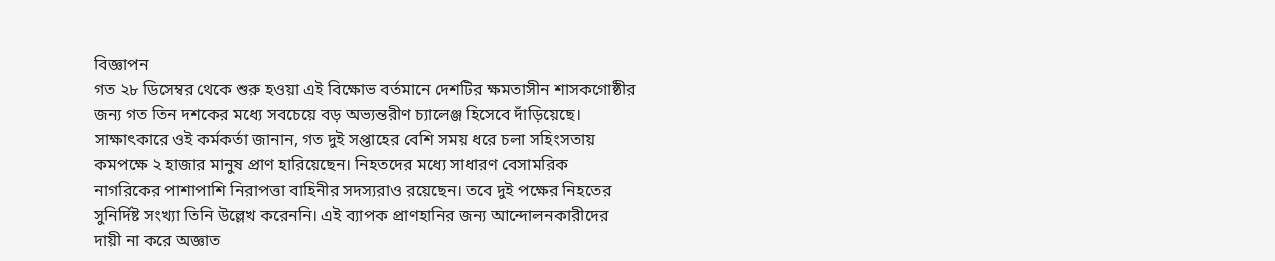বিজ্ঞাপন
গত ২৮ ডিসেম্বর থেকে শুরু হওয়া এই বিক্ষোভ বর্তমানে দেশটির ক্ষমতাসীন শাসকগোষ্ঠীর জন্য গত তিন দশকের মধ্যে সবচেয়ে বড় অভ্যন্তরীণ চ্যালেঞ্জ হিসেবে দাঁড়িয়েছে।
সাক্ষাৎকারে ওই কর্মকর্তা জানান, গত দুই সপ্তাহের বেশি সময় ধরে চলা সহিংসতায় কমপক্ষে ২ হাজার মানুষ প্রাণ হারিয়েছেন। নিহতদের মধ্যে সাধারণ বেসামরিক নাগরিকের পাশাপাশি নিরাপত্তা বাহিনীর সদস্যরাও রয়েছেন। তবে দুই পক্ষের নিহতের সুনির্দিষ্ট সংখ্যা তিনি উল্লেখ করেননি। এই ব্যাপক প্রাণহানির জন্য আন্দোলনকারীদের দায়ী না করে অজ্ঞাত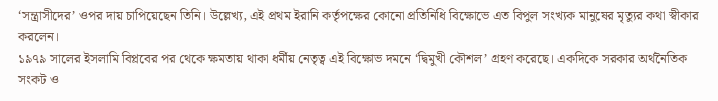‘সন্ত্রাসীদের’ ওপর দায় চাপিয়েছেন তিনি। উল্লেখ্য, এই প্রথম ইরানি কর্তৃপক্ষের কোনো প্রতিনিধি বিক্ষোভে এত বিপুল সংখ্যক মানুষের মৃত্যুর কথা স্বীকার করলেন।
১৯৭৯ সালের ইসলামি বিপ্লবের পর থেকে ক্ষমতায় থাকা ধর্মীয় নেতৃত্ব এই বিক্ষোভ দমনে ‘দ্বিমুখী কৌশল’ গ্রহণ করেছে। একদিকে সরকার অর্থনৈতিক সংকট ও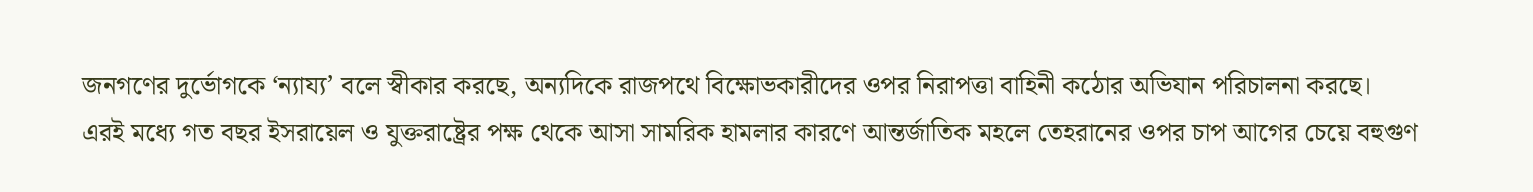জনগণের দুর্ভোগকে ‘ন্যায্য’ বলে স্বীকার করছে, অন্যদিকে রাজপথে বিক্ষোভকারীদের ওপর নিরাপত্তা বাহিনী কঠোর অভিযান পরিচালনা করছে।
এরই মধ্যে গত বছর ইসরায়েল ও যুক্তরাষ্ট্রের পক্ষ থেকে আসা সামরিক হামলার কারণে আন্তর্জাতিক মহলে তেহরানের ওপর চাপ আগের চেয়ে বহুগুণ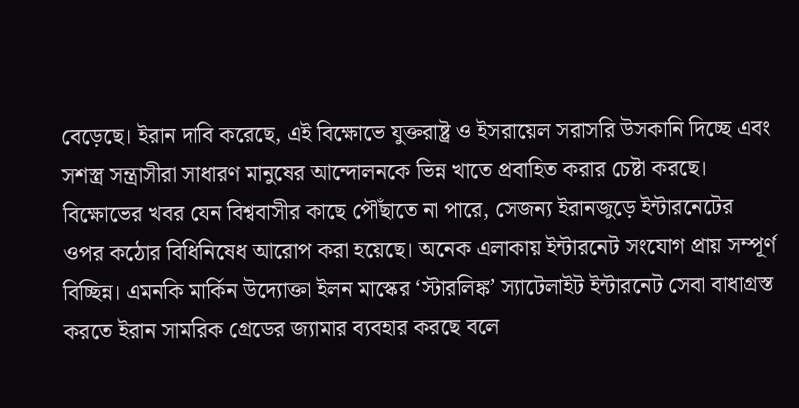বেড়েছে। ইরান দাবি করেছে, এই বিক্ষোভে যুক্তরাষ্ট্র ও ইসরায়েল সরাসরি উসকানি দিচ্ছে এবং সশস্ত্র সন্ত্রাসীরা সাধারণ মানুষের আন্দোলনকে ভিন্ন খাতে প্রবাহিত করার চেষ্টা করছে।
বিক্ষোভের খবর যেন বিশ্ববাসীর কাছে পৌঁছাতে না পারে, সেজন্য ইরানজুড়ে ইন্টারনেটের ওপর কঠোর বিধিনিষেধ আরোপ করা হয়েছে। অনেক এলাকায় ইন্টারনেট সংযোগ প্রায় সম্পূর্ণ বিচ্ছিন্ন। এমনকি মার্কিন উদ্যোক্তা ইলন মাস্কের ‘স্টারলিঙ্ক’ স্যাটেলাইট ইন্টারনেট সেবা বাধাগ্রস্ত করতে ইরান সামরিক গ্রেডের জ্যামার ব্যবহার করছে বলে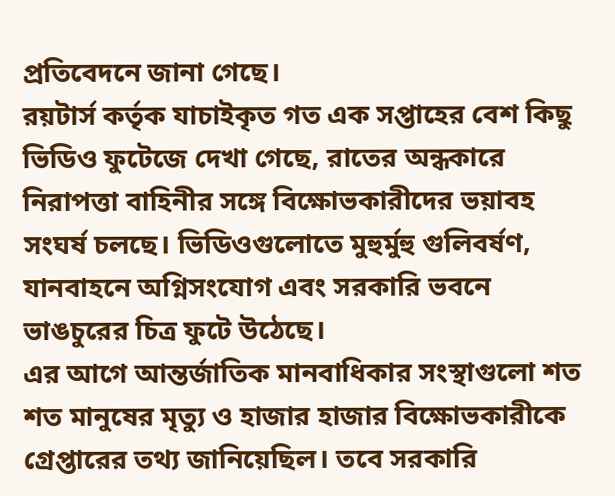প্রতিবেদনে জানা গেছে।
রয়টার্স কর্তৃক যাচাইকৃত গত এক সপ্তাহের বেশ কিছু ভিডিও ফুটেজে দেখা গেছে, রাতের অন্ধকারে নিরাপত্তা বাহিনীর সঙ্গে বিক্ষোভকারীদের ভয়াবহ সংঘর্ষ চলছে। ভিডিওগুলোতে মুহুর্মুহু গুলিবর্ষণ, যানবাহনে অগ্নিসংযোগ এবং সরকারি ভবনে ভাঙচুরের চিত্র ফুটে উঠেছে।
এর আগে আন্তর্জাতিক মানবাধিকার সংস্থাগুলো শত শত মানুষের মৃত্যু ও হাজার হাজার বিক্ষোভকারীকে গ্রেপ্তারের তথ্য জানিয়েছিল। তবে সরকারি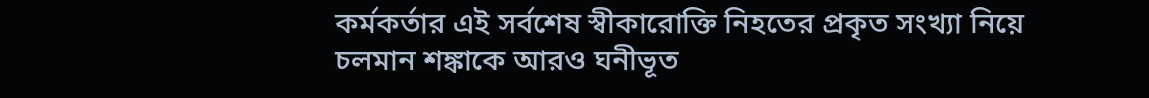কর্মকর্তার এই সর্বশেষ স্বীকারোক্তি নিহতের প্রকৃত সংখ্যা নিয়ে চলমান শঙ্কাকে আরও ঘনীভূত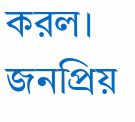করল।
জনপ্রিয়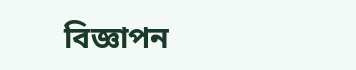বিজ্ঞাপন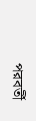পরবর্তী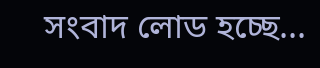সংবাদ লোড হচ্ছে...